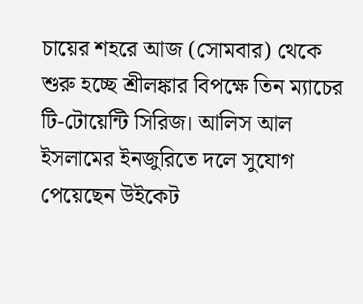চায়ের শহরে আজ (সোমবার) থেকে শুরু হচ্ছে শ্রীলঙ্কার বিপক্ষে তিন ম্যাচের টি-টোয়েন্টি সিরিজ। আলিস আল ইসলামের ইনজুরিতে দলে সুযোগ পেয়েছেন উইকেট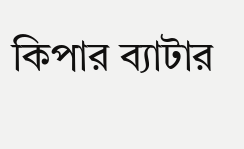কিপার ব্যাটার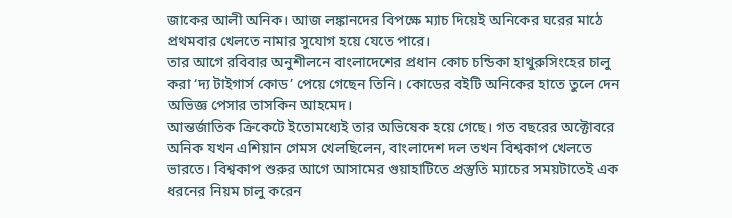জাকের আলী অনিক। আজ লঙ্কানদের বিপক্ষে ম্যাচ দিয়েই অনিকের ঘরের মাঠে প্রথমবার খেলতে নামার সুযোগ হয়ে যেতে পারে।
তার আগে রবিবার অনুশীলনে বাংলাদেশের প্রধান কোচ চন্ডিকা হাথুরুসিংহের চালু করা ‘দ্য টাইগার্স কোড’ পেয়ে গেছেন তিনি। কোডের বইটি অনিকের হাতে তুলে দেন অভিজ্ঞ পেসার তাসকিন আহমেদ।
আন্তর্জাতিক ক্রিকেটে ইতোমধ্যেই তার অভিষেক হয়ে গেছে। গত বছরের অক্টোবরে অনিক যখন এশিয়ান গেমস খেলছিলেন, বাংলাদেশ দল তখন বিশ্বকাপ খেলতে ভারতে। বিশ্বকাপ শুরুর আগে আসামের গুয়াহাটিতে প্রস্তুতি ম্যাচের সময়টাতেই এক ধরনের নিয়ম চালু করেন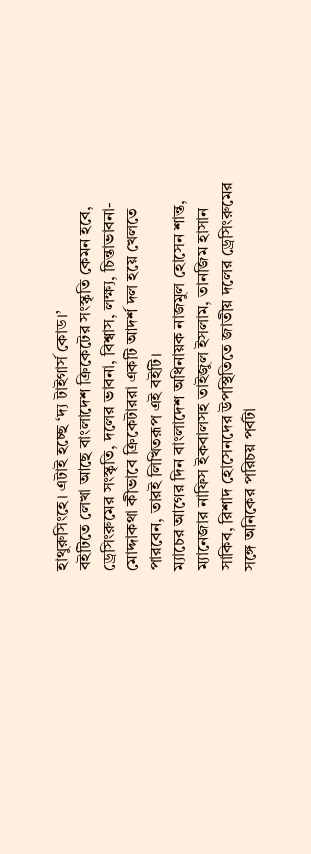হাথুরুসিংহে। এটাই হচ্ছে ‘দ্য টাইগার্স কোড।’
বইটিতে লেখা আছে বাংলাদেশ ক্রিকেটের সংস্কৃতি কেমন হবে, ড্রেসিংরুমের সংস্কৃতি, দলের ভাবনা, বিশ্বাস, লক্ষ্য, চিন্তাভাবনা- মোদ্দাকথা কীভাবে ক্রিকেটাররা একটি আদর্শ দল হয়ে খেলতে পারবেন, তারই লিখিতরূপ এই বইটি।
ম্যাচের আগের দিন বাংলাদেশ অধিনায়ক নাজমুল হোসেন শান্ত, ম্যানেজার নাফিস ইকবালসহ তাইজুল ইসলাম, তানজিম হাসান সাকিব, রিশাদ হোসেনদের উপস্থিতিতে জাতীয় দলের ড্রেসিংরুমের সঙ্গে অনিকের পরিচয় পর্বটা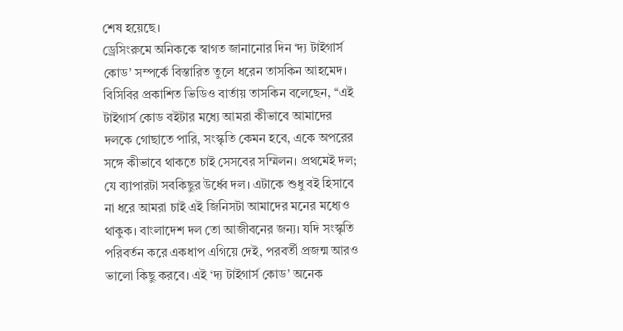শেষ হয়েছে।
ড্রেসিংরুমে অনিককে স্বাগত জানানোর দিন ‘দ্য টাইগার্স কোড’ সম্পর্কে বিস্তারিত তুলে ধরেন তাসকিন আহমেদ। বিসিবির প্রকাশিত ভিডিও বার্তায় তাসকিন বলেছেন, ‘‘এই টাইগার্স কোড বইটার মধ্যে আমরা কীভাবে আমাদের দলকে গোছাতে পারি, সংস্কৃতি কেমন হবে, একে অপরের সঙ্গে কীভাবে থাকতে চাই সেসবের সম্মিলন। প্রথমেই দল; যে ব্যাপারটা সবকিছুর উর্ধ্বে দল। এটাকে শুধু বই হিসাবে না ধরে আমরা চাই এই জিনিসটা আমাদের মনের মধ্যেও থাকুক। বাংলাদেশ দল তো আজীবনের জন্য। যদি সংস্কৃতি পরিবর্তন করে একধাপ এগিয়ে দেই, পরবর্তী প্রজন্ম আরও ভালো কিছু করবে। এই ‘দ্য টাইগার্স কোড’ অনেক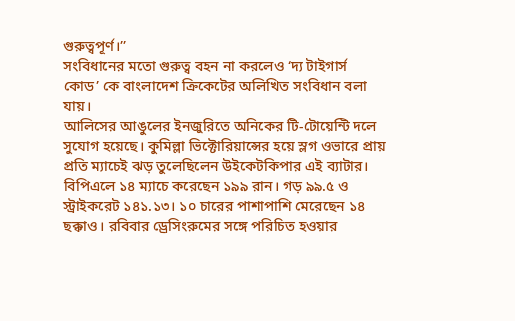গুরুত্বপূর্ণ।’’
সংবিধানের মতো গুরুত্ব বহন না করলেও ‘দ্য টাইগার্স কোড’ কে বাংলাদেশ ক্রিকেটের অলিখিত সংবিধান বলা যায়।
আলিসের আঙুলের ইনজুরিতে অনিকের টি-টোয়েন্টি দলে সুযোগ হয়েছে। কুমিল্লা ভিক্টোরিয়ান্সের হয়ে স্লগ ওভারে প্রায় প্রতি ম্যাচেই ঝড় তুলেছিলেন উইকেটকিপার এই ব্যাটার। বিপিএলে ১৪ ম্যাচে করেছেন ১৯৯ রান। গড় ৯৯.৫ ও স্ট্রাইকরেট ১৪১.১৩। ১০ চারের পাশাপাশি মেরেছেন ১৪ ছক্কাও। রবিবার ড্রেসিংরুমের সঙ্গে পরিচিত হওয়ার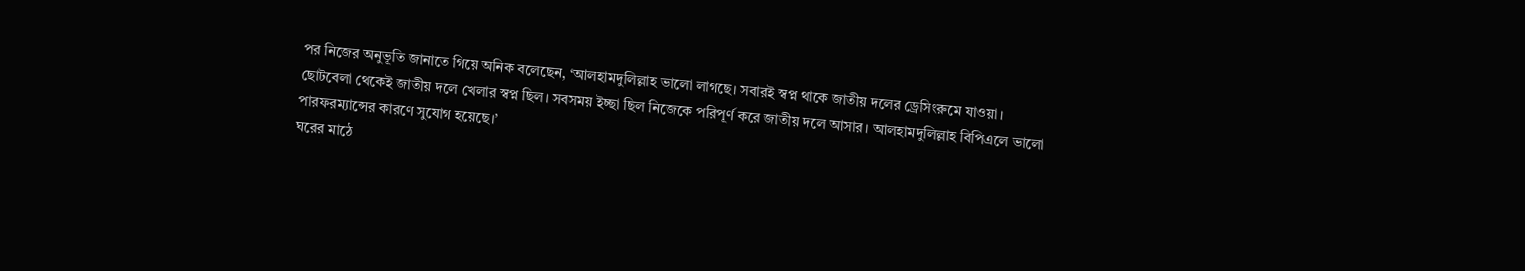পর নিজের অনুভূতি জানাতে গিয়ে অনিক বলেছেন, ‘আলহামদুলিল্লাহ ভালো লাগছে। সবারই স্বপ্ন থাকে জাতীয় দলের ড্রেসিংরুমে যাওয়া। ছোটবেলা থেকেই জাতীয় দলে খেলার স্বপ্ন ছিল। সবসময় ইচ্ছা ছিল নিজেকে পরিপূর্ণ করে জাতীয় দলে আসার। আলহামদুলিল্লাহ বিপিএলে ভালো পারফরম্যান্সের কারণে সুযোগ হয়েছে।’
ঘরের মাঠে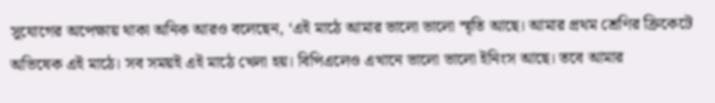সুযোগের অপেক্ষায় থাকা অনিক আরও বলেছেন, ‘এই মাঠে আমার ভালো ভালো স্মৃতি আছে। আমার প্রথম শ্রেণির ক্রিকেটে অভিষেক এই মাঠে। সব সময়ই এই মাঠে খেলা হয়। বিপিএলেও এখানে ভালো ভালো ইনিংস আছে। তবে আমার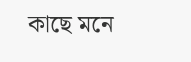কাছে মনে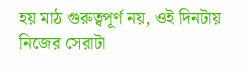হয় মাঠ গুরুত্বপূর্ণ নয়, ওই দিনটায় নিজের সেরাটা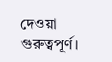দেওয়া গুরুত্বপূর্ণ।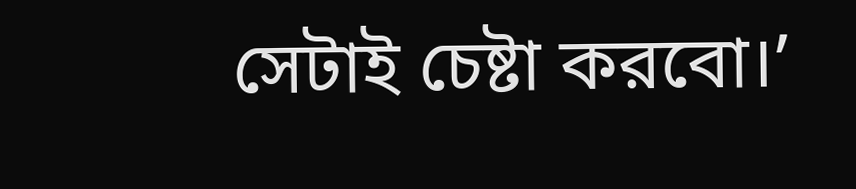সেটাই চেষ্টা করবো।’